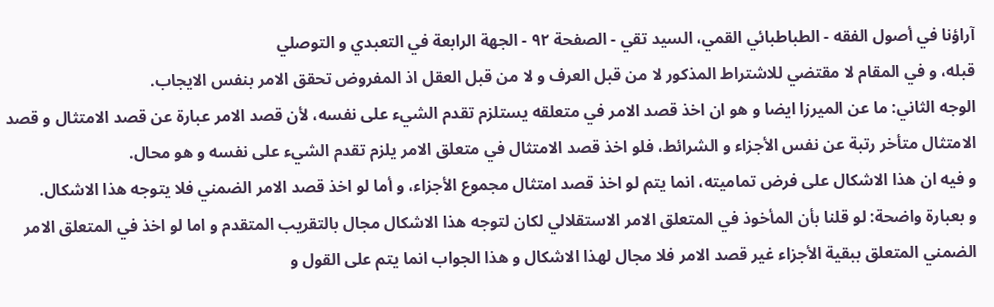آراؤنا في أصول الفقه - الطباطبائي القمي، السيد تقي - الصفحة ٩٢ - الجهة الرابعة في التعبدي و التوصلي
قبله، و في المقام لا مقتضي للاشتراط المذكور لا من قبل العرف و لا من قبل العقل اذ المفروض تحقق الامر بنفس الايجاب.
الوجه الثاني: ما عن الميرزا ايضا و هو ان اخذ قصد الامر في متعلقه يستلزم تقدم الشيء على نفسه، لأن قصد الامر عبارة عن قصد الامتثال و قصد الامتثال متأخر رتبة عن نفس الأجزاء و الشرائط، فلو اخذ قصد الامتثال في متعلق الامر يلزم تقدم الشيء على نفسه و هو محال.
و فيه ان هذا الاشكال على فرض تماميته، انما يتم لو اخذ قصد امتثال مجموع الأجزاء، و أما لو اخذ قصد الامر الضمني فلا يتوجه هذا الاشكال.
و بعبارة واضحة: لو قلنا بأن المأخوذ في المتعلق الامر الاستقلالي لكان لتوجه هذا الاشكال مجال بالتقريب المتقدم و اما لو اخذ في المتعلق الامر الضمني المتعلق ببقية الأجزاء غير قصد الامر فلا مجال لهذا الاشكال و هذا الجواب انما يتم على القول و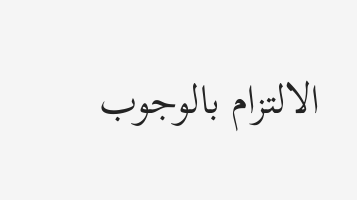الالتزام بالوجوب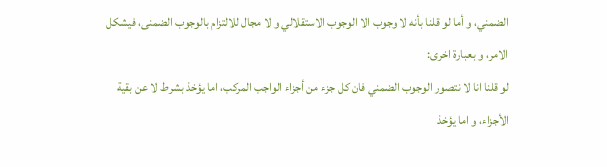الضمني، و أما لو قلنا بأنه لا وجوب الا الوجوب الاستقلالي و لا مجال للالتزام بالوجوب الضمنى، فيشكل الامر، و بعبارة اخرى:
لو قلنا انا لا نتصور الوجوب الضمني فان كل جزء من أجزاء الواجب المركب، اما يؤخذ بشرط لا عن بقية الأجزاء، و اما يؤخذ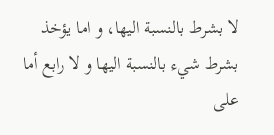لا بشرط بالنسبة اليها، و اما يؤخذ بشرط شيء بالنسبة اليها و لا رابع أما على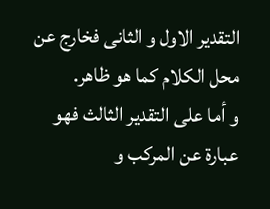التقدير الاول و الثانى فخارج عن محل الكلام كما هو ظاهر.
و أما على التقدير الثالث فهو عبارة عن المركب و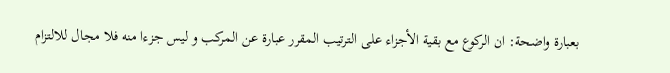بعبارة واضحة: ان الركوع مع بقية الأجزاء على الترتيب المقرر عبارة عن المركب و ليس جزءا منه فلا مجال للالتزام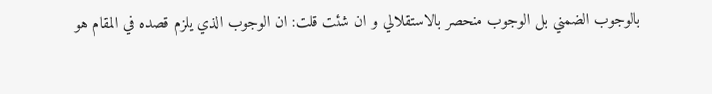بالوجوب الضمني بل الوجوب منحصر بالاستقلالي و ان شئت قلت: ان الوجوب الذي يلزم قصده في المقام هو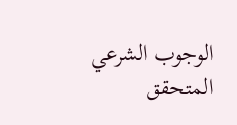الوجوب الشرعي المتحقق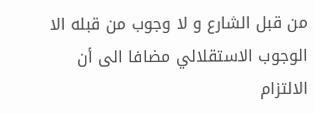من قبل الشارع و لا وجوب من قبله الا الوجوب الاستقلالي مضافا الى أن الالتزام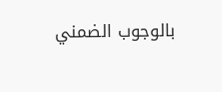بالوجوب الضمني